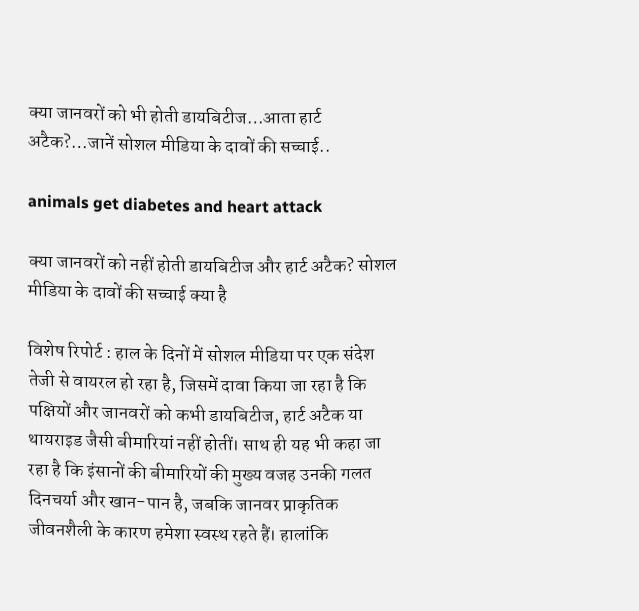क्या जानवरों को भी होती डायबिटीज…आता हार्ट अटैक?…जानें सोशल मीडिया के दावों की सच्चाई..

animals get diabetes and heart attack

क्या जानवरों को नहीं होती डायबिटीज और हार्ट अटैक? सोशल मीडिया के दावों की सच्चाई क्या है

विशेष रिपोर्ट : हाल के दिनों में सोशल मीडिया पर एक संदेश तेजी से वायरल हो रहा है, जिसमें दावा किया जा रहा है कि पक्षियों और जानवरों को कभी डायबिटीज, हार्ट अटैक या थायराइड जैसी बीमारियां नहीं होतीं। साथ ही यह भी कहा जा रहा है कि इंसानों की बीमारियों की मुख्य वजह उनकी गलत दिनचर्या और खान-पान है, जबकि जानवर प्राकृतिक जीवनशैली के कारण हमेशा स्वस्थ रहते हैं। हालांकि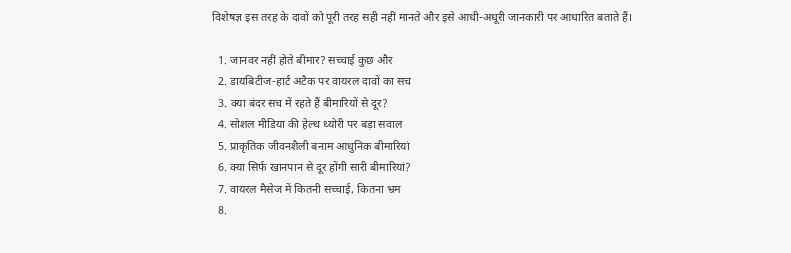विशेषज्ञ इस तरह के दावों को पूरी तरह सही नहीं मानते और इसे आधी-अधूरी जानकारी पर आधारित बताते हैं।

  1. जानवर नहीं होते बीमार? सच्चाई कुछ और
  2. डायबिटीज-हार्ट अटैक पर वायरल दावों का सच
  3. क्या बंदर सच में रहते हैं बीमारियों से दूर?
  4. सोशल मीडिया की हेल्थ थ्योरी पर बड़ा सवाल
  5. प्राकृतिक जीवनशैली बनाम आधुनिक बीमारियां
  6. क्या सिर्फ खानपान से दूर होंगी सारी बीमारियां?
  7. वायरल मैसेज में कितनी सच्चाई, कितना भ्रम
  8.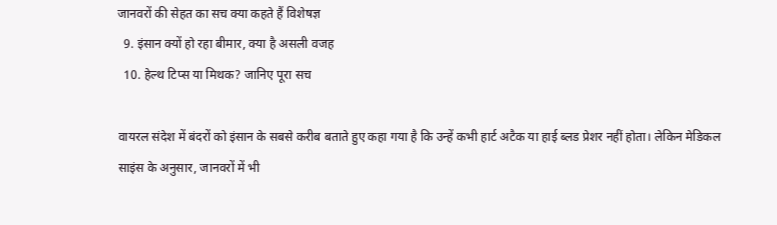जानवरों की सेहत का सच क्या कहते हैं विशेषज्ञ
  9. इंसान क्यों हो रहा बीमार, क्या है असली वजह
  10. हेल्थ टिप्स या मिथक? जानिए पूरा सच

वायरल संदेश में बंदरों को इंसान के सबसे करीब बताते हुए कहा गया है कि उन्हें कभी हार्ट अटैक या हाई ब्लड प्रेशर नहीं होता। लेकिन मेडिकल साइंस के अनुसार, जानवरों में भी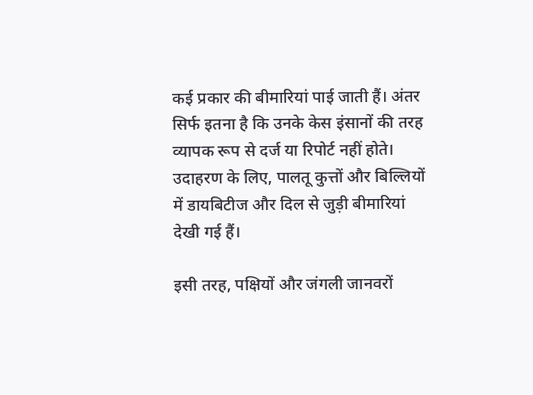कई प्रकार की बीमारियां पाई जाती हैं। अंतर सिर्फ इतना है कि उनके केस इंसानों की तरह व्यापक रूप से दर्ज या रिपोर्ट नहीं होते। उदाहरण के लिए, पालतू कुत्तों और बिल्लियों में डायबिटीज और दिल से जुड़ी बीमारियां देखी गई हैं।

इसी तरह, पक्षियों और जंगली जानवरों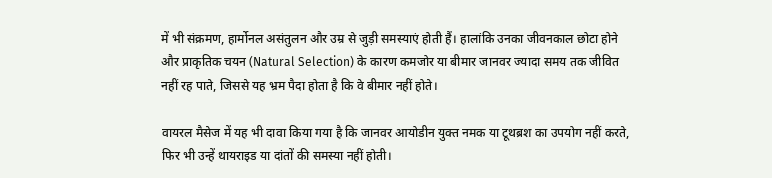में भी संक्रमण, हार्मोनल असंतुलन और उम्र से जुड़ी समस्याएं होती हैं। हालांकि उनका जीवनकाल छोटा होने और प्राकृतिक चयन (Natural Selection) के कारण कमजोर या बीमार जानवर ज्यादा समय तक जीवित नहीं रह पाते, जिससे यह भ्रम पैदा होता है कि वे बीमार नहीं होते।

वायरल मैसेज में यह भी दावा किया गया है कि जानवर आयोडीन युक्त नमक या टूथब्रश का उपयोग नहीं करते, फिर भी उन्हें थायराइड या दांतों की समस्या नहीं होती।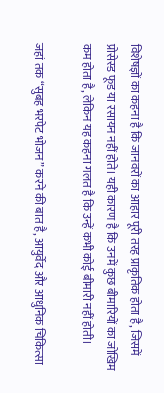विशेषज्ञों का कहना है कि जानवरों का आहार पूरी तरह प्राकृतिक होता है, जिसमें प्रोसेस्ड फूड या रसायन नहीं होते। यही कारण है कि उनमें कुछ बीमारियों का जोखिम कम होता है, लेकिन यह कहना गलत है कि उन्हें कभी कोई बीमारी नहीं होती।

जहां तक “सुबह भरपेट भोजन” करने की बात है, आयुर्वेद और आधुनिक चिकित्सा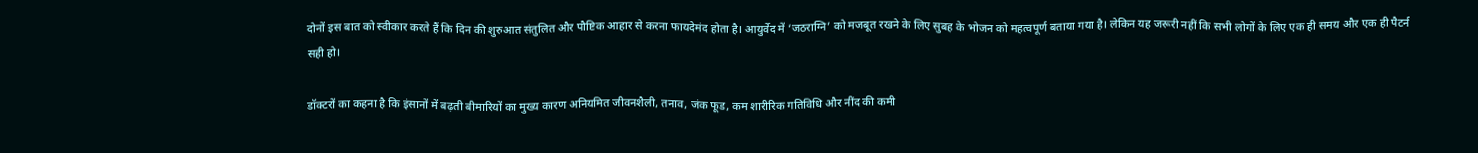दोनों इस बात को स्वीकार करते हैं कि दिन की शुरुआत संतुलित और पौष्टिक आहार से करना फायदेमंद होता है। आयुर्वेद में ‘जठराग्नि’ को मजबूत रखने के लिए सुबह के भोजन को महत्वपूर्ण बताया गया है। लेकिन यह जरूरी नहीं कि सभी लोगों के लिए एक ही समय और एक ही पैटर्न सही हो।

डॉक्टरों का कहना है कि इंसानों में बढ़ती बीमारियों का मुख्य कारण अनियमित जीवनशैली, तनाव, जंक फूड, कम शारीरिक गतिविधि और नींद की कमी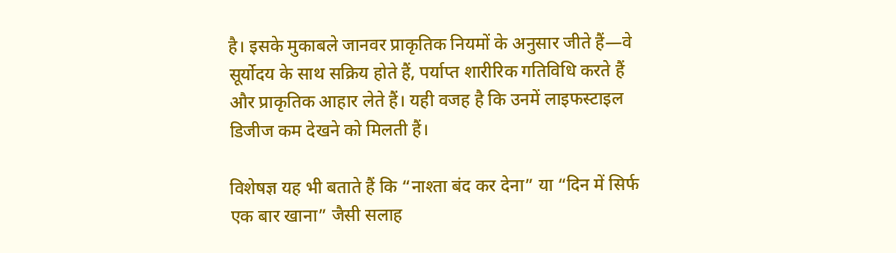है। इसके मुकाबले जानवर प्राकृतिक नियमों के अनुसार जीते हैं—वे सूर्योदय के साथ सक्रिय होते हैं, पर्याप्त शारीरिक गतिविधि करते हैं और प्राकृतिक आहार लेते हैं। यही वजह है कि उनमें लाइफस्टाइल डिजीज कम देखने को मिलती हैं।

विशेषज्ञ यह भी बताते हैं कि “नाश्ता बंद कर देना” या “दिन में सिर्फ एक बार खाना” जैसी सलाह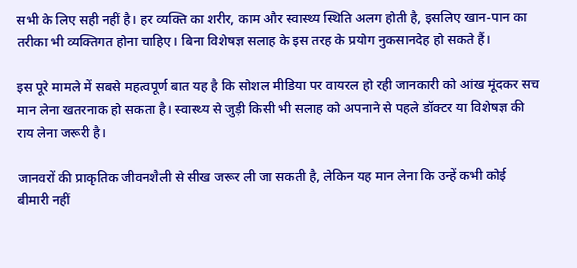सभी के लिए सही नहीं है। हर व्यक्ति का शरीर, काम और स्वास्थ्य स्थिति अलग होती है, इसलिए खान-पान का तरीका भी व्यक्तिगत होना चाहिए। बिना विशेषज्ञ सलाह के इस तरह के प्रयोग नुकसानदेह हो सकते हैं।

इस पूरे मामले में सबसे महत्वपूर्ण बात यह है कि सोशल मीडिया पर वायरल हो रही जानकारी को आंख मूंदकर सच मान लेना खतरनाक हो सकता है। स्वास्थ्य से जुड़ी किसी भी सलाह को अपनाने से पहले डॉक्टर या विशेषज्ञ की राय लेना जरूरी है।

जानवरों की प्राकृतिक जीवनशैली से सीख जरूर ली जा सकती है, लेकिन यह मान लेना कि उन्हें कभी कोई बीमारी नहीं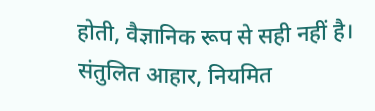होती, वैज्ञानिक रूप से सही नहीं है। संतुलित आहार, नियमित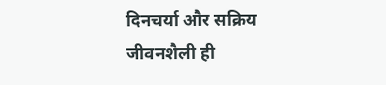दिनचर्या और सक्रिय जीवनशैली ही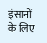इंसानों के लिए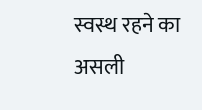स्वस्थ रहने का असली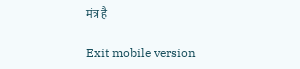मंत्र है

Exit mobile version